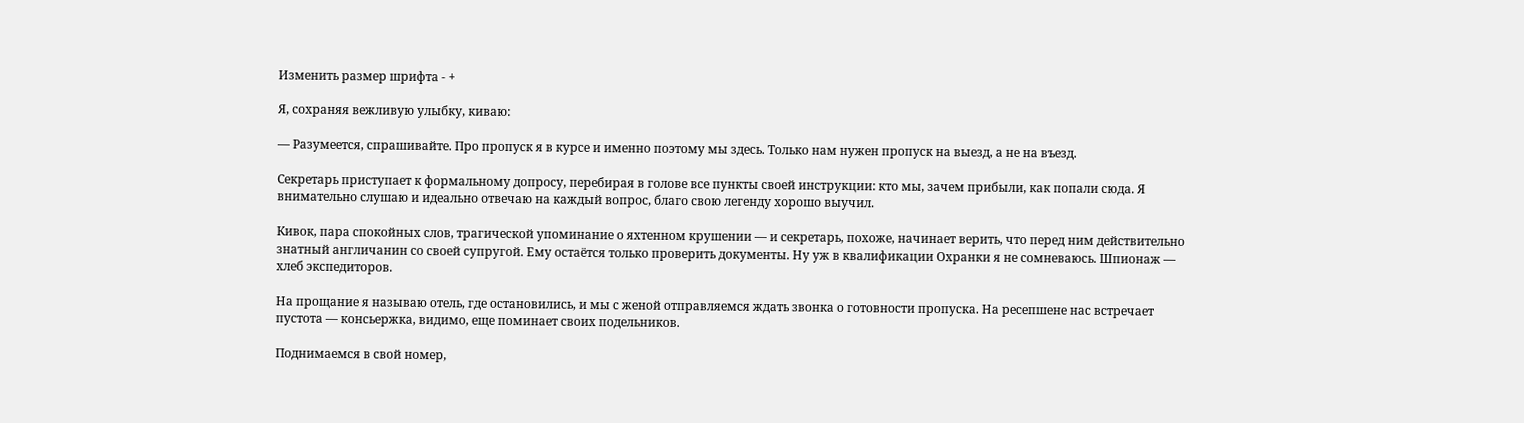Изменить размер шрифта - +

Я, сохраняя вежливую улыбку, киваю:

— Разумеется, спрашивайте. Про пропуск я в курсе и именно поэтому мы здесь. Только нам нужен пропуск на выезд, а не на въезд.

Секретарь приступает к формальному допросу, перебирая в голове все пункты своей инструкции: кто мы, зачем прибыли, как попали сюда. Я внимательно слушаю и идеально отвечаю на каждый вопрос, благо свою легенду хорошо выучил.

Кивок, пара спокойных слов, трагической упоминание о яхтенном крушении — и секретарь, похоже, начинает верить, что перед ним действительно знатный англичанин со своей супругой. Ему остаётся только проверить документы. Ну уж в квалификации Охранки я не сомневаюсь. Шпионаж — хлеб экспедиторов.

На прощание я называю отель, где остановились, и мы с женой отправляемся ждать звонка о готовности пропуска. На ресепшене нас встречает пустота — консьержка, видимо, еще поминает своих подельников.

Поднимаемся в свой номер,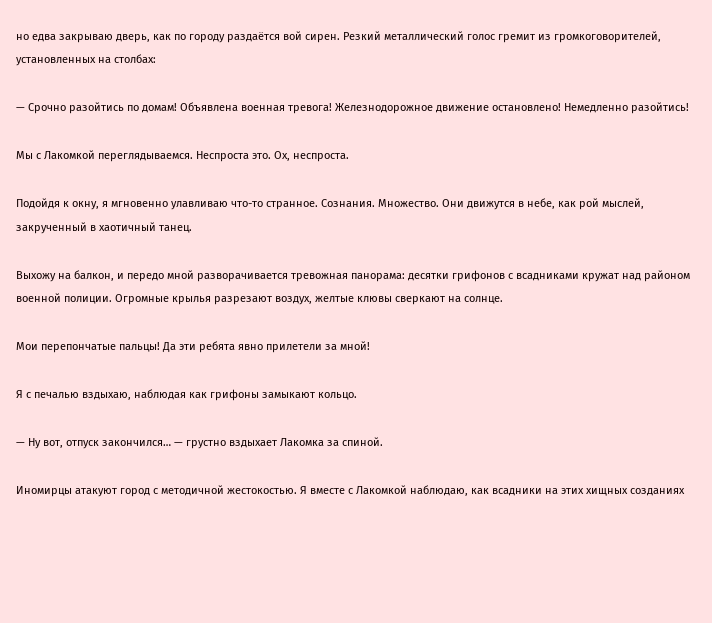но едва закрываю дверь, как по городу раздаётся вой сирен. Резкий металлический голос гремит из громкоговорителей, установленных на столбах:

— Срочно разойтись по домам! Объявлена военная тревога! Железнодорожное движение остановлено! Немедленно разойтись!

Мы с Лакомкой переглядываемся. Неспроста это. Ох, неспроста.

Подойдя к окну, я мгновенно улавливаю что-то странное. Сознания. Множество. Они движутся в небе, как рой мыслей, закрученный в хаотичный танец.

Выхожу на балкон, и передо мной разворачивается тревожная панорама: десятки грифонов с всадниками кружат над районом военной полиции. Огромные крылья разрезают воздух, желтые клювы сверкают на солнце.

Мои перепончатые пальцы! Да эти ребята явно прилетели за мной!

Я с печалью вздыхаю, наблюдая как грифоны замыкают кольцо.

— Ну вот, отпуск закончился… — грустно вздыхает Лакомка за спиной.

Иномирцы атакуют город с методичной жестокостью. Я вместе с Лакомкой наблюдаю, как всадники на этих хищных созданиях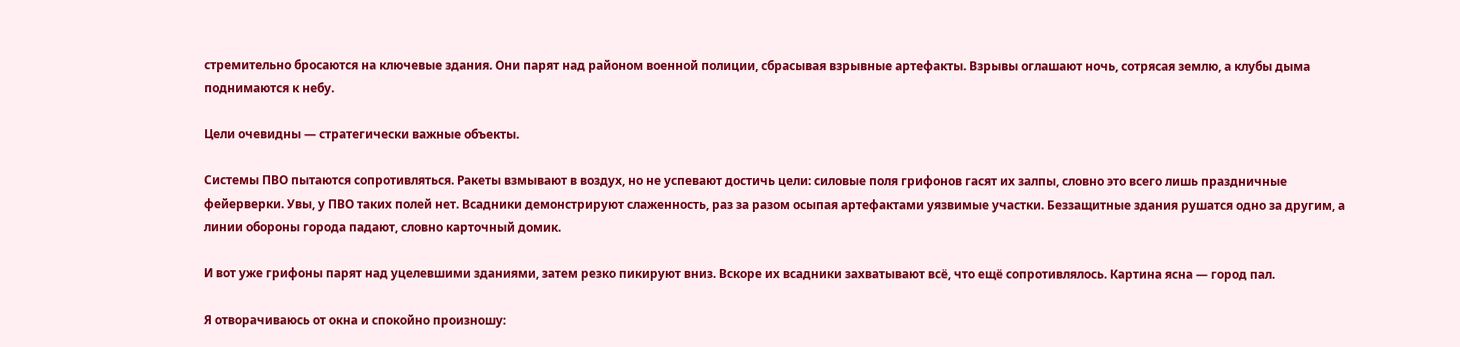стремительно бросаются на ключевые здания. Они парят над районом военной полиции, сбрасывая взрывные артефакты. Взрывы оглашают ночь, сотрясая землю, а клубы дыма поднимаются к небу.

Цели очевидны — стратегически важные объекты.

Системы ПВО пытаются сопротивляться. Ракеты взмывают в воздух, но не успевают достичь цели: силовые поля грифонов гасят их залпы, словно это всего лишь праздничные фейерверки. Увы, у ПВО таких полей нет. Всадники демонстрируют слаженность, раз за разом осыпая артефактами уязвимые участки. Беззащитные здания рушатся одно за другим, а линии обороны города падают, словно карточный домик.

И вот уже грифоны парят над уцелевшими зданиями, затем резко пикируют вниз. Вскоре их всадники захватывают всё, что ещё сопротивлялось. Картина ясна — город пал.

Я отворачиваюсь от окна и спокойно произношу: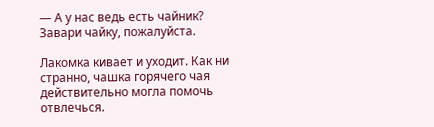— А у нас ведь есть чайник? Завари чайку, пожалуйста.

Лакомка кивает и уходит. Как ни странно, чашка горячего чая действительно могла помочь отвлечься.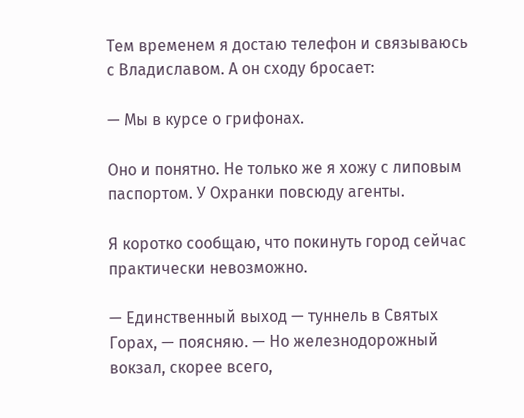Тем временем я достаю телефон и связываюсь с Владиславом. А он сходу бросает:

— Мы в курсе о грифонах.

Оно и понятно. Не только же я хожу с липовым паспортом. У Охранки повсюду агенты.

Я коротко сообщаю, что покинуть город сейчас практически невозможно.

— Единственный выход — туннель в Святых Горах, — поясняю. — Но железнодорожный вокзал, скорее всего,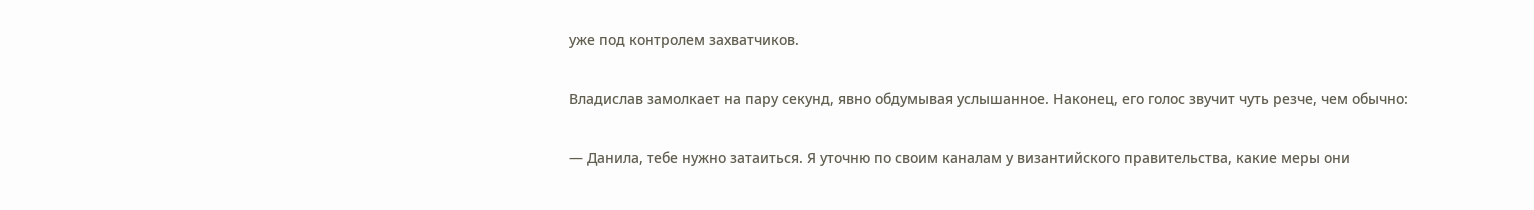уже под контролем захватчиков.

Владислав замолкает на пару секунд, явно обдумывая услышанное. Наконец, его голос звучит чуть резче, чем обычно:

— Данила, тебе нужно затаиться. Я уточню по своим каналам у византийского правительства, какие меры они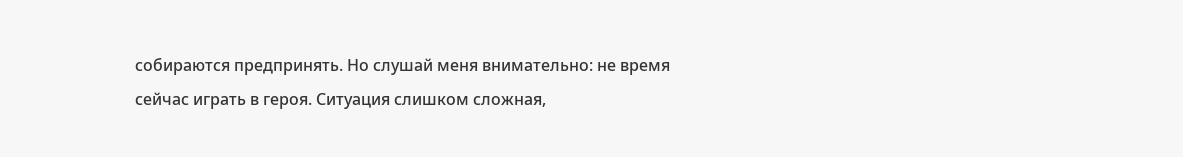собираются предпринять. Но слушай меня внимательно: не время сейчас играть в героя. Ситуация слишком сложная,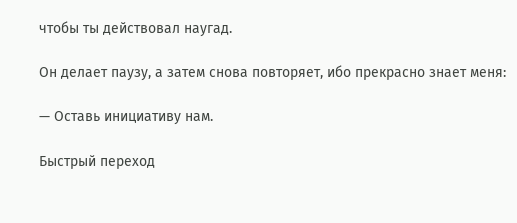чтобы ты действовал наугад.

Он делает паузу, а затем снова повторяет, ибо прекрасно знает меня:

— Оставь инициативу нам.

Быстрый переход